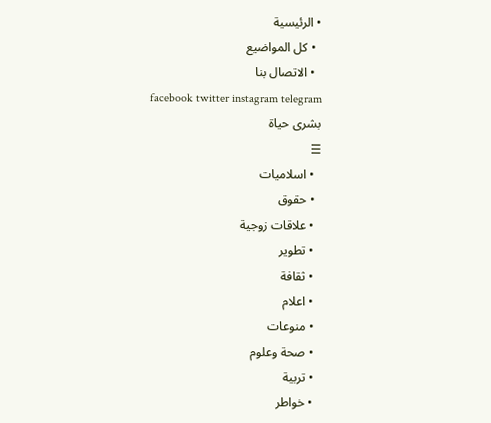• الرئيسية
  • كل المواضيع
  • الاتصال بنا
facebook twitter instagram telegram
بشرى حياة
☰
  • اسلاميات
  • حقوق
  • علاقات زوجية
  • تطوير
  • ثقافة
  • اعلام
  • منوعات
  • صحة وعلوم
  • تربية
  • خواطر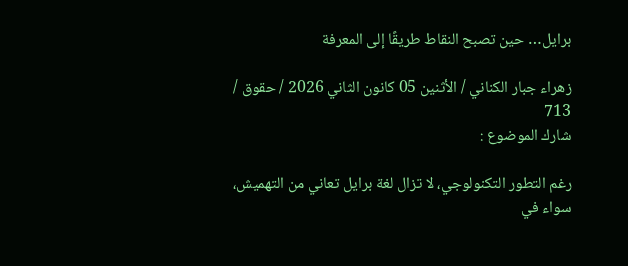برايل… حين تصبح النقاط طريقًا إلى المعرفة

زهراء جبار الكناني / الأثنين 05 كانون الثاني 2026 / حقوق / 713
شارك الموضوع :

رغم التطور التكنولوجي، لا تزال لغة برايل تعاني من التهميش، سواء في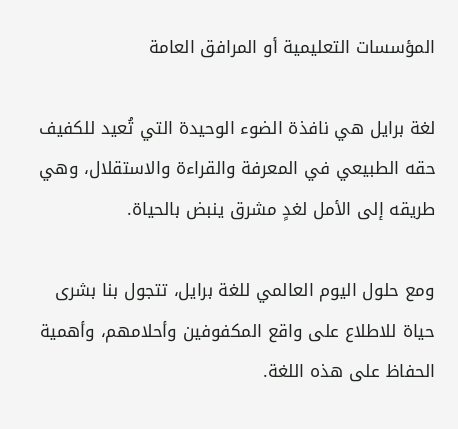المؤسسات التعليمية أو المرافق العامة

لغة برايل هي نافذة الضوء الوحيدة التي تُعيد للكفيف حقه الطبيعي في المعرفة والقراءة والاستقلال، وهي طريقه إلى الأمل لغدٍ مشرق ينبض بالحياة.

ومع حلول اليوم العالمي للغة برايل، تتجول بنا بشرى حياة للاطلاع على واقع المكفوفين وأحلامهم، وأهمية الحفاظ على هذه اللغة.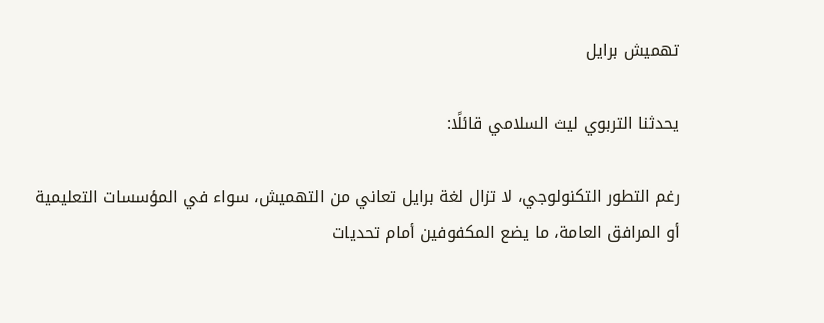تهميش برايل

يحدثنا التربوي ليث السلامي قائلًا:

رغم التطور التكنولوجي، لا تزال لغة برايل تعاني من التهميش، سواء في المؤسسات التعليمية أو المرافق العامة، ما يضع المكفوفين أمام تحديات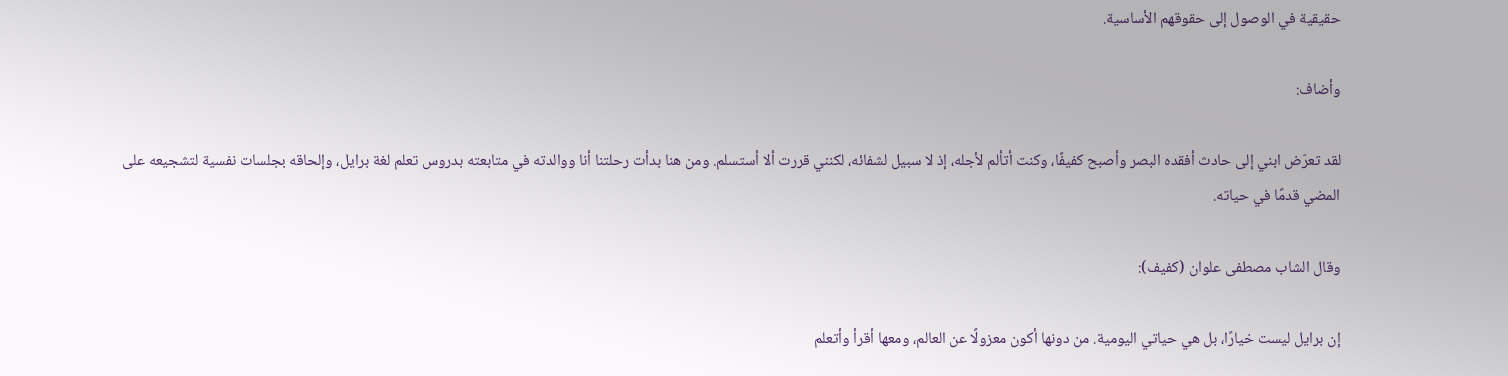حقيقية في الوصول إلى حقوقهم الأساسية.

وأضاف:

لقد تعرّض ابني إلى حادث أفقده البصر وأصبح كفيفًا، وكنت أتألم لأجله، إذ لا سبيل لشفائه، لكنني قررت ألا أستسلم. ومن هنا بدأت رحلتنا أنا ووالدته في متابعته بدروس تعلم لغة برايل، وإلحاقه بجلسات نفسية لتشجيعه على المضي قدمًا في حياته.

وقال الشاب مصطفى علوان (كفيف):

إن برايل ليست خيارًا، بل هي حياتي اليومية. من دونها أكون معزولًا عن العالم، ومعها أقرأ وأتعلم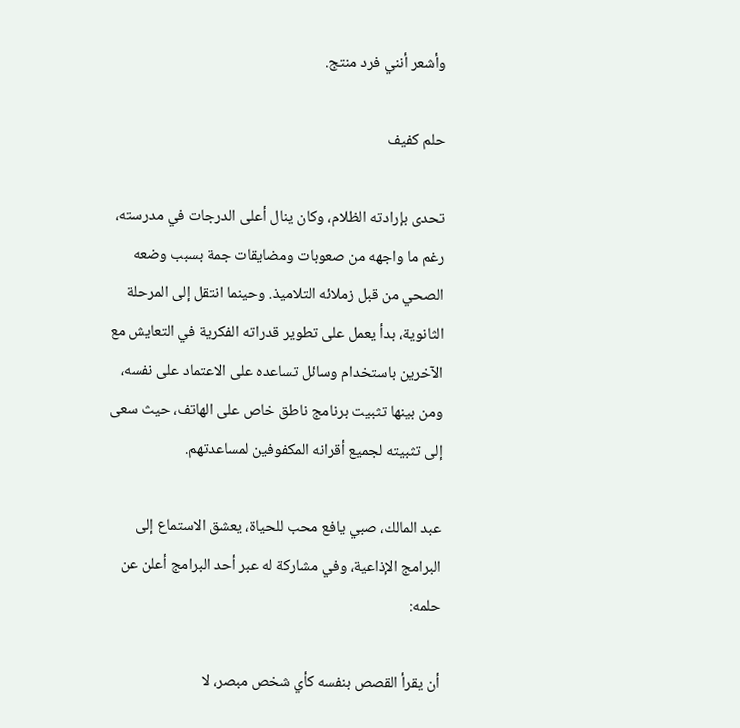وأشعر أنني فرد منتج.

حلم كفيف

تحدى بإرادته الظلام، وكان ينال أعلى الدرجات في مدرسته، رغم ما واجهه من صعوبات ومضايقات جمة بسبب وضعه الصحي من قبل زملائه التلاميذ. وحينما انتقل إلى المرحلة الثانوية، بدأ يعمل على تطوير قدراته الفكرية في التعايش مع الآخرين باستخدام وسائل تساعده على الاعتماد على نفسه، ومن بينها تثبيت برنامج ناطق خاص على الهاتف، حيث سعى إلى تثبيته لجميع أقرانه المكفوفين لمساعدتهم.

عبد المالك، صبي يافع محب للحياة، يعشق الاستماع إلى البرامج الإذاعية، وفي مشاركة له عبر أحد البرامج أعلن عن حلمه:

أن يقرأ القصص بنفسه كأي شخص مبصر، لا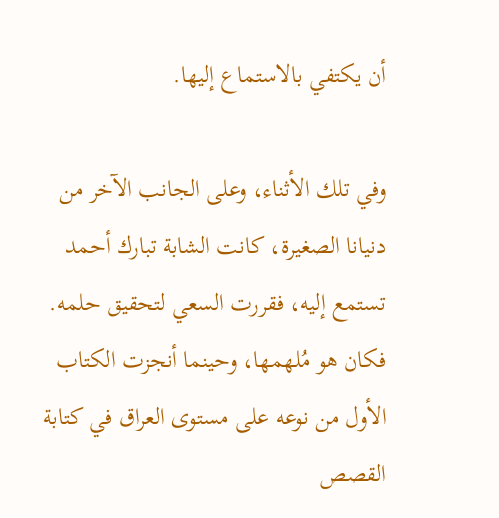أن يكتفي بالاستماع إليها.

وفي تلك الأثناء، وعلى الجانب الآخر من دنيانا الصغيرة، كانت الشابة تبارك أحمد تستمع إليه، فقررت السعي لتحقيق حلمه. فكان هو مُلهمها، وحينما أنجزت الكتاب الأول من نوعه على مستوى العراق في كتابة القصص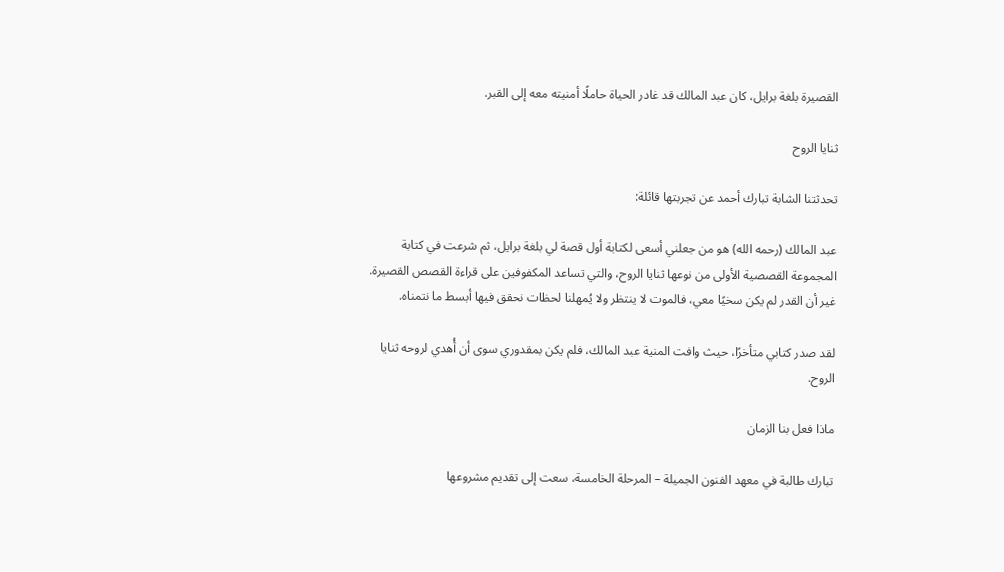القصيرة بلغة برايل، كان عبد المالك قد غادر الحياة حاملًا أمنيته معه إلى القبر.

ثنايا الروح

تحدثتنا الشابة تبارك أحمد عن تجربتها قائلة:

عبد المالك (رحمه الله) هو من جعلني أسعى لكتابة أول قصة لي بلغة برايل، ثم شرعت في كتابة المجموعة القصصية الأولى من نوعها ثنايا الروح، والتي تساعد المكفوفين على قراءة القصص القصيرة. غير أن القدر لم يكن سخيًا معي، فالموت لا ينتظر ولا يُمهلنا لحظات نحقق فيها أبسط ما نتمناه.

لقد صدر كتابي متأخرًا، حيث وافت المنية عبد المالك، فلم يكن بمقدوري سوى أن أُهدي لروحه ثنايا الروح.

ماذا فعل بنا الزمان

تبارك طالبة في معهد الفنون الجميلة – المرحلة الخامسة، سعت إلى تقديم مشروعها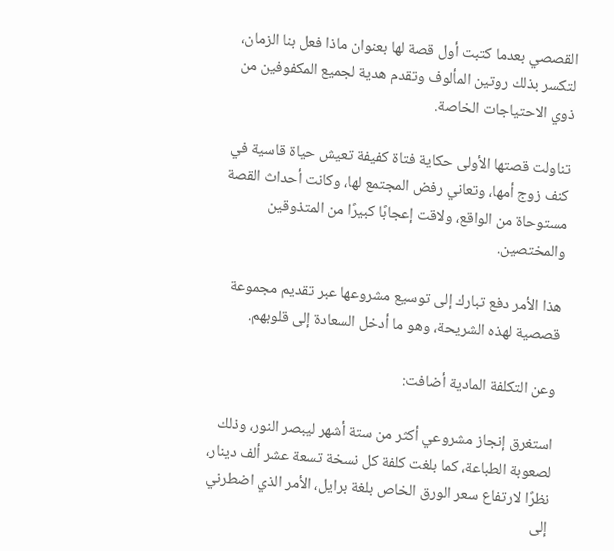القصصي بعدما كتبت أول قصة لها بعنوان ماذا فعل بنا الزمان، لتكسر بذلك روتين المألوف وتقدم هدية لجميع المكفوفين من ذوي الاحتياجات الخاصة.

تناولت قصتها الأولى حكاية فتاة كفيفة تعيش حياة قاسية في كنف زوج أمها، وتعاني رفض المجتمع لها، وكانت أحداث القصة مستوحاة من الواقع، ولاقت إعجابًا كبيرًا من المتذوقين والمختصين.

هذا الأمر دفع تبارك إلى توسيع مشروعها عبر تقديم مجموعة قصصية لهذه الشريحة، وهو ما أدخل السعادة إلى قلوبهم.

وعن التكلفة المادية أضافت:

استغرق إنجاز مشروعي أكثر من ستة أشهر ليبصر النور، وذلك لصعوبة الطباعة، كما بلغت كلفة كل نسخة تسعة عشر ألف دينار، نظرًا لارتفاع سعر الورق الخاص بلغة برايل، الأمر الذي اضطرني إلى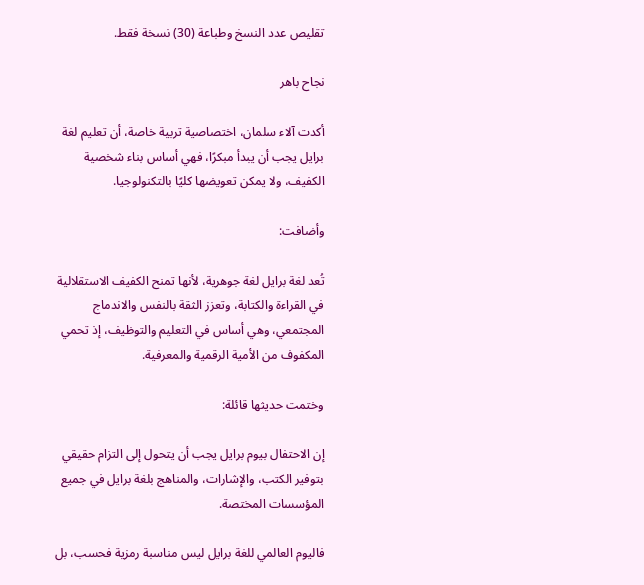تقليص عدد النسخ وطباعة (30) نسخة فقط.

نجاح باهر

أكدت آلاء سلمان، اختصاصية تربية خاصة، أن تعليم لغة برايل يجب أن يبدأ مبكرًا، فهي أساس بناء شخصية الكفيف، ولا يمكن تعويضها كليًا بالتكنولوجيا.

وأضافت:

تُعد لغة برايل لغة جوهرية، لأنها تمنح الكفيف الاستقلالية في القراءة والكتابة، وتعزز الثقة بالنفس والاندماج المجتمعي، وهي أساس في التعليم والتوظيف، إذ تحمي المكفوف من الأمية الرقمية والمعرفية.

وختمت حديثها قائلة:

إن الاحتفال بيوم برايل يجب أن يتحول إلى التزام حقيقي بتوفير الكتب، والإشارات، والمناهج بلغة برايل في جميع المؤسسات المختصة.

فاليوم العالمي للغة برايل ليس مناسبة رمزية فحسب، بل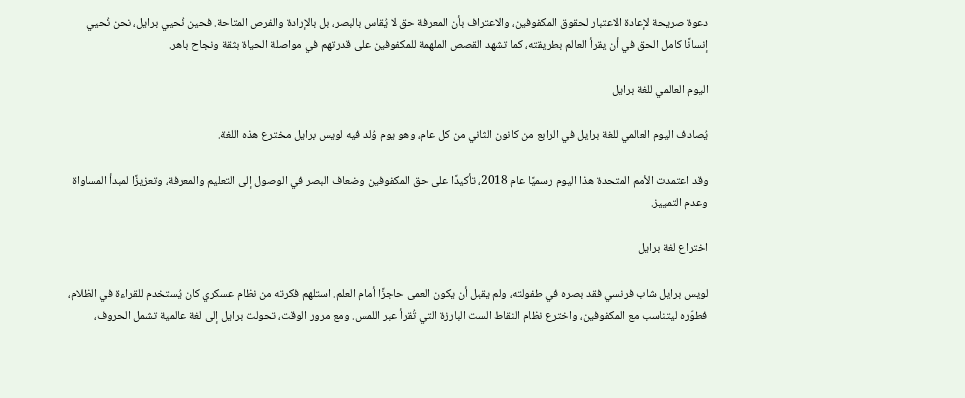دعوة صريحة لإعادة الاعتبار لحقوق المكفوفين، والاعتراف بأن المعرفة حق لا يُقاس بالبصر، بل بالإرادة والفرص المتاحة. فحين نُحيي برايل، نحن نُحيي إنسانًا كامل الحق في أن يقرأ العالم بطريقته، كما تشهد القصص الملهمة للمكفوفين على قدرتهم في مواصلة الحياة بثقة ونجاح باهر.

اليوم العالمي للغة برايل

يُصادف اليوم العالمي للغة برايل في الرابع من كانون الثاني من كل عام، وهو يوم وُلد فيه لويس برايل مخترع هذه اللغة.

وقد اعتمدت الأمم المتحدة هذا اليوم رسميًا عام 2018، تأكيدًا على حق المكفوفين وضعاف البصر في الوصول إلى التعليم والمعرفة، وتعزيزًا لمبدأ المساواة وعدم التمييز.

اختراع لغة برايل

لويس برايل شاب فرنسي فقد بصره في طفولته، ولم يقبل أن يكون العمى حاجزًا أمام العلم. استلهم فكرته من نظام عسكري كان يُستخدم للقراءة في الظلام، فطوّره ليتناسب مع المكفوفين، واخترع نظام النقاط الست البارزة التي تُقرأ عبر اللمس. ومع مرور الوقت، تحولت برايل إلى لغة عالمية تشمل الحروف،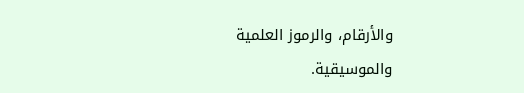والأرقام، والرموز العلمية والموسيقية.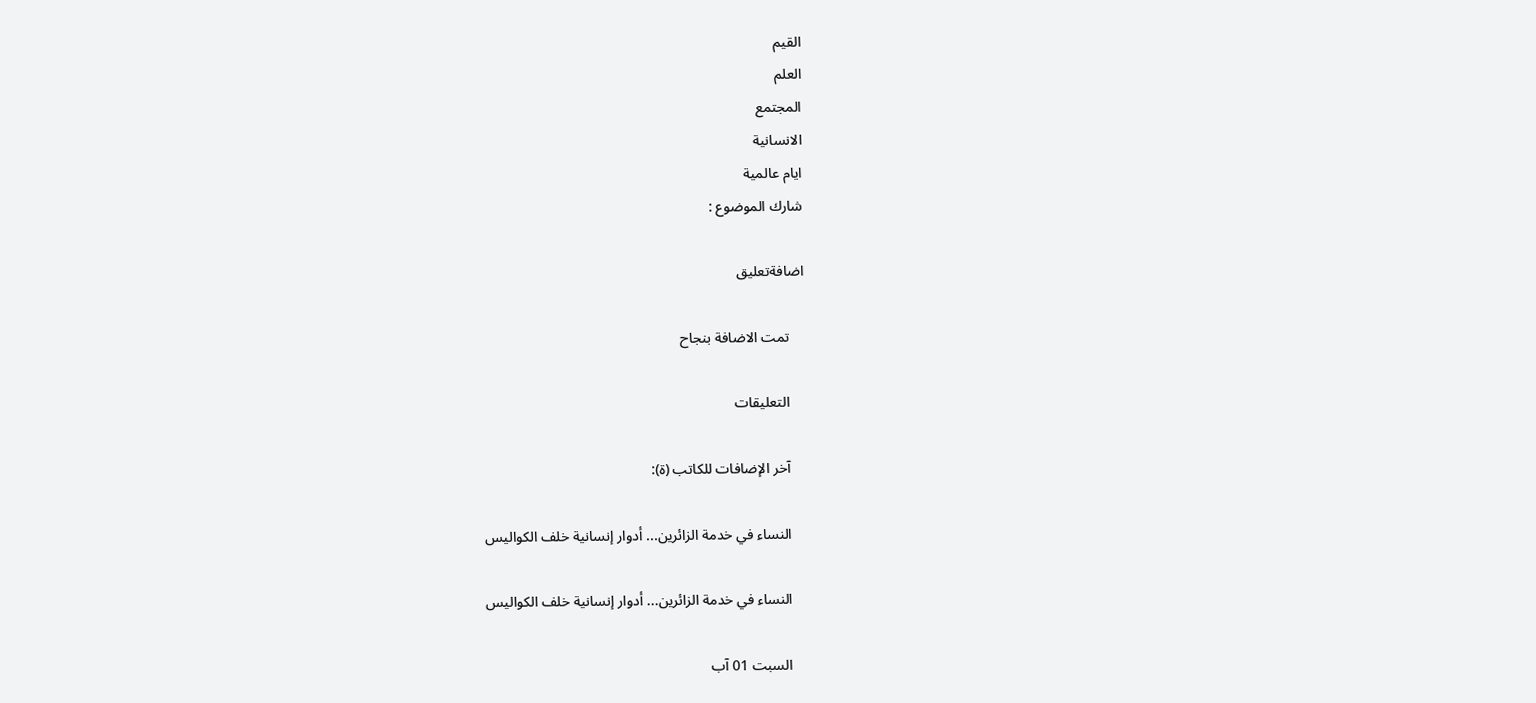القيم
العلم
المجتمع
الانسانية
ايام عالمية
شارك الموضوع :

اضافةتعليق

    تمت الاضافة بنجاح

    التعليقات

    آخر الإضافات للكاتب (ة):

    النساء في خدمة الزائرين... أدوار إنسانية خلف الكواليس

    النساء في خدمة الزائرين... أدوار إنسانية خلف الكواليس

    السبت 01 آب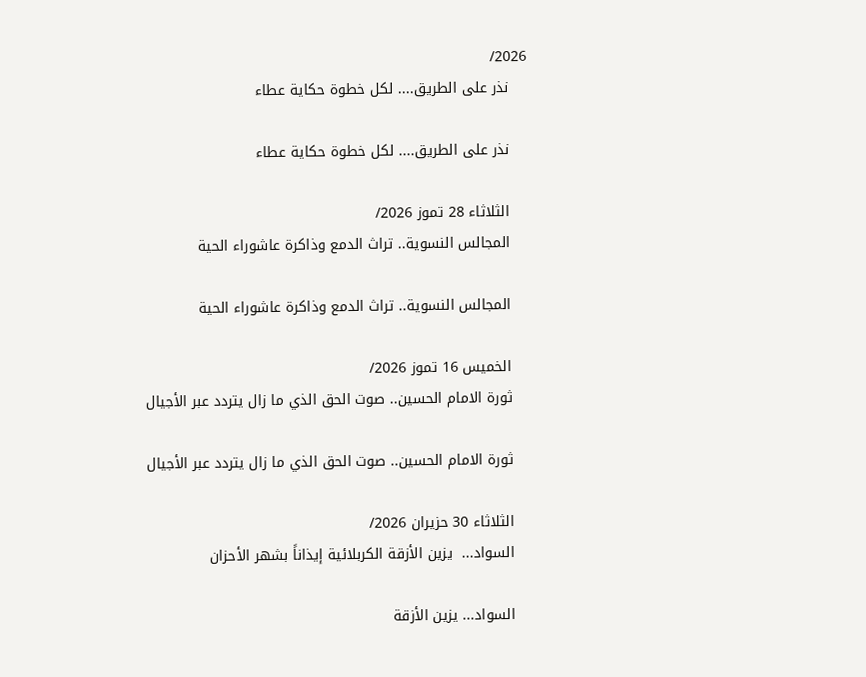2026/
    نذر على الطريق.... لكل خطوة حكاية عطاء

    نذر على الطريق.... لكل خطوة حكاية عطاء

    الثلاثاء 28 تموز 2026/
    المجالس النسوية.. تراث الدمع وذاكرة عاشوراء الحية

    المجالس النسوية.. تراث الدمع وذاكرة عاشوراء الحية

    الخميس 16 تموز 2026/
    ثورة الامام الحسين.. صوت الحق الذي ما زال يتردد عبر الأجيال

    ثورة الامام الحسين.. صوت الحق الذي ما زال يتردد عبر الأجيال

    الثلاثاء 30 حزيران 2026/
    السواد...  يزين الأزقة الكربلائية إيذاناً بشهر الأحزان

    السواد... يزين الأزقة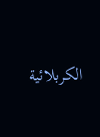الكربلائية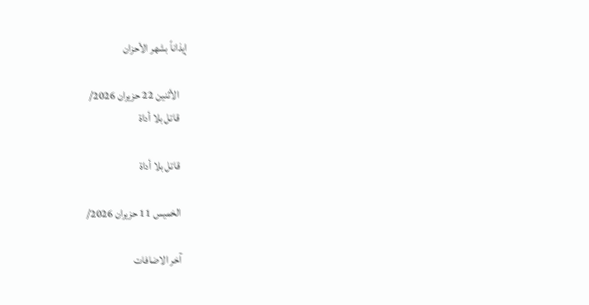إيذاناً بشهر الأحزان

    الأثنين 22 حزيران 2026/
    قاتل بلا أداة

    قاتل بلا أداة

    الخميس 11 حزيران 2026/

    آخر الاضافات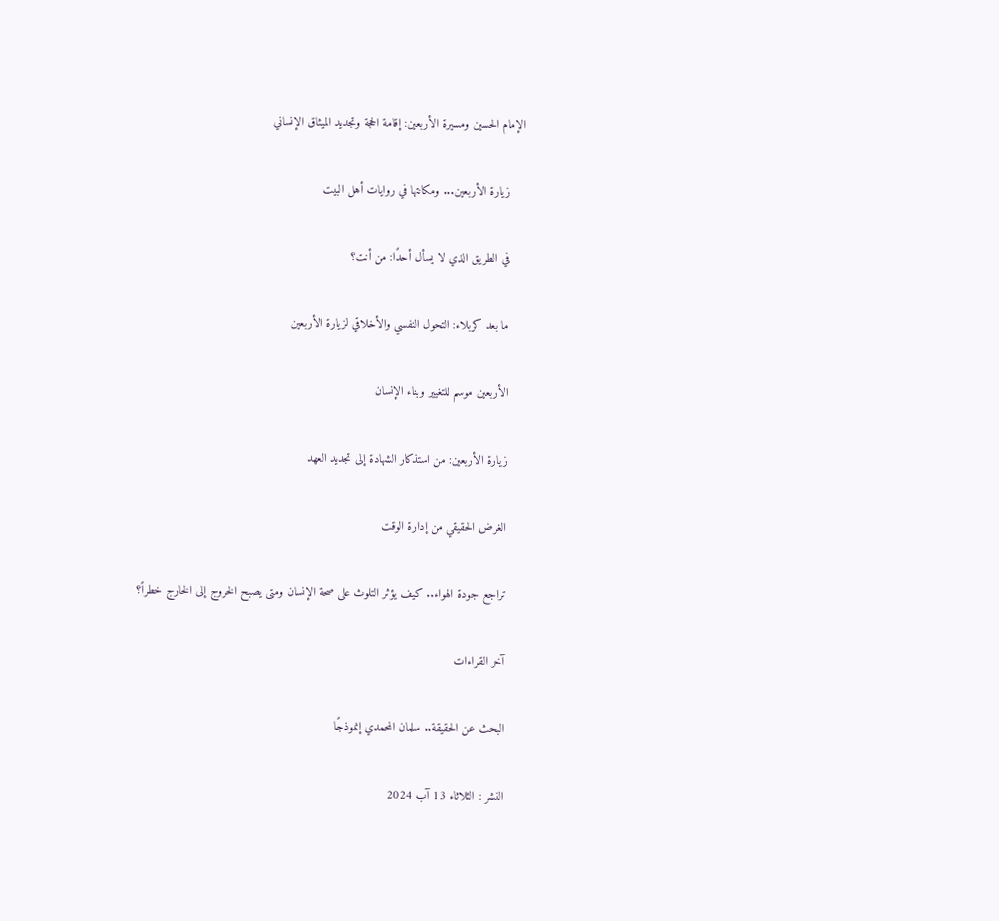الإمام الحسين ومسيرة الأربعين: إقامة الحجة وتجديد الميثاق الإنساني

    زيارة الأربعين... ومكانتها في روايات أهل البيت

    في الطريق الذي لا يسأل أحدًا: من أنت؟

    ما بعد كربلاء: التحول النفسي والأخلاقي لزيارة الأربعين

    الأربعين موسم للتغيير وبناء الإنسان

    زيارة الأربعين: من استذكار الشهادة إلى تجديد العهد

    الغرض الحقيقي من إدارة الوقت

    تراجع جودة الهواء.. كيف يؤثر التلوث على صحة الإنسان ومتى يصبح الخروج إلى الخارج خطراً؟

    آخر القراءات

    البحث عن الحقيقة.. سلمان المحمدي إنموذجًا

    النشر : الثلاثاء 13 آب 2024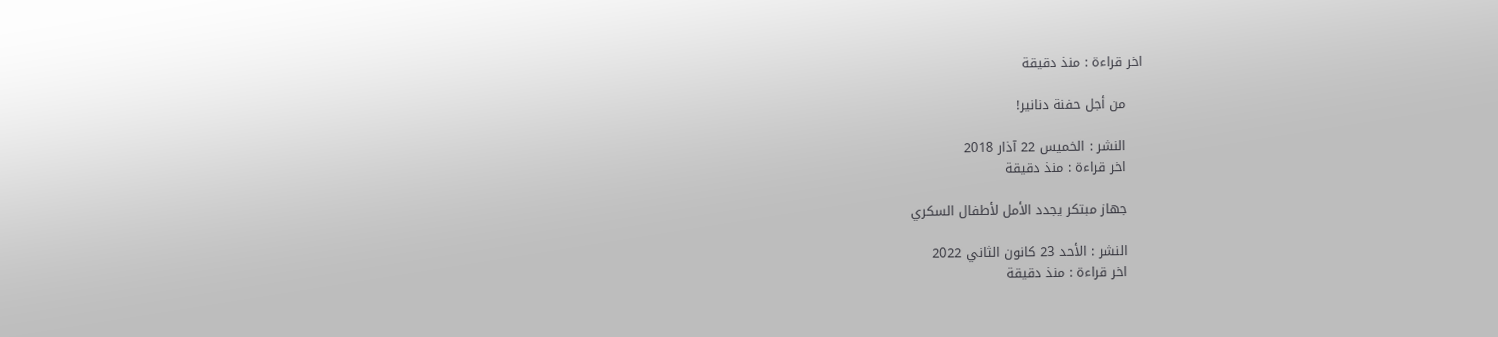اخر قراءة : منذ دقيقة

    من أجل حفنة دنانير!

    النشر : الخميس 22 آذار 2018
    اخر قراءة : منذ دقيقة

    جهاز مبتكر يجدد الأمل لأطفال السكري

    النشر : الأحد 23 كانون الثاني 2022
    اخر قراءة : منذ دقيقة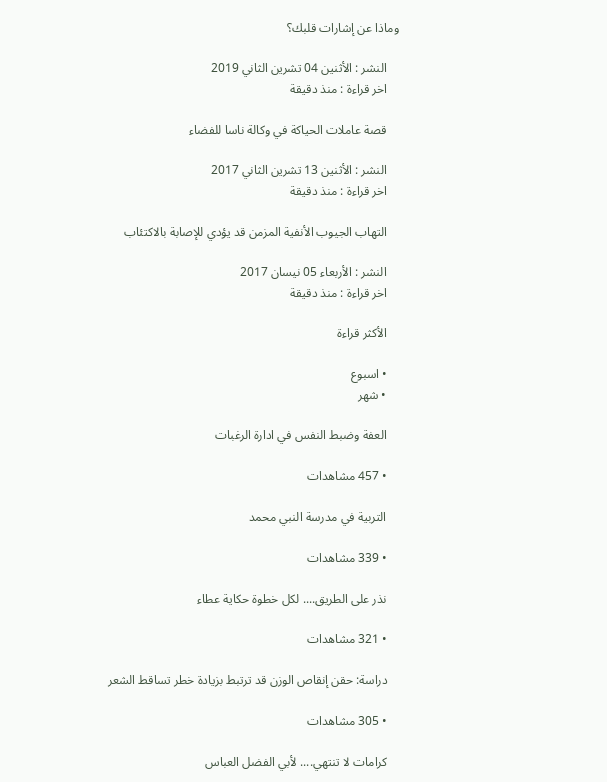وماذا عن إشارات قلبك؟

    النشر : الأثنين 04 تشرين الثاني 2019
    اخر قراءة : منذ دقيقة

    قصة عاملات الحياكة في وكالة ناسا للفضاء

    النشر : الأثنين 13 تشرين الثاني 2017
    اخر قراءة : منذ دقيقة

    التهاب الجيوب الأنفية المزمن قد يؤدي للإصابة بالاكتئاب

    النشر : الأربعاء 05 نيسان 2017
    اخر قراءة : منذ دقيقة

    الأكثر قراءة

    • اسبوع
    • شهر

    العفة وضبط النفس في ادارة الرغبات

    • 457 مشاهدات

    التربية في مدرسة النبي محمد

    • 339 مشاهدات

    نذر على الطريق.... لكل خطوة حكاية عطاء

    • 321 مشاهدات

    دراسة: حقن إنقاص الوزن قد ترتبط بزيادة خطر تساقط الشعر

    • 305 مشاهدات

    كرامات لا تنتهي.... لأبي الفضل العباس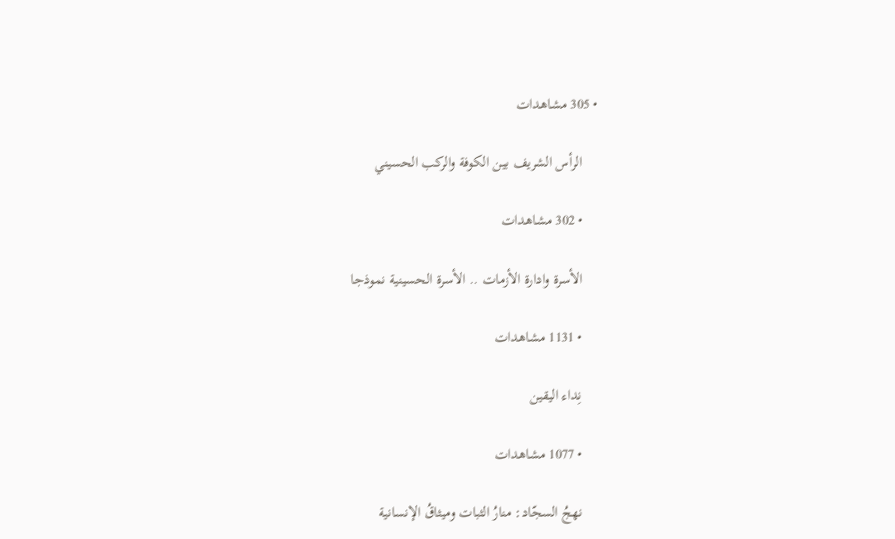• 305 مشاهدات

    الرأس الشريف بين الكوفة والركب الحسيني

    • 302 مشاهدات

    الأسرة وادارة الأزمات .. الأسرة الحسينية نموذجا

    • 1131 مشاهدات

    نِداء اليقين

    • 1077 مشاهدات

    نهجُ السجّاد: منارُ الثبات وميثاقُ الإنسانية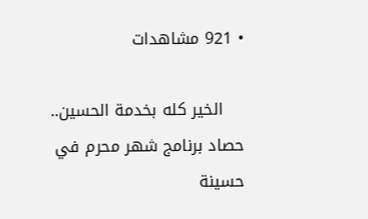• 921 مشاهدات

    الخير كله بخدمة الحسين.. حصاد برنامج شهر محرم في حسينة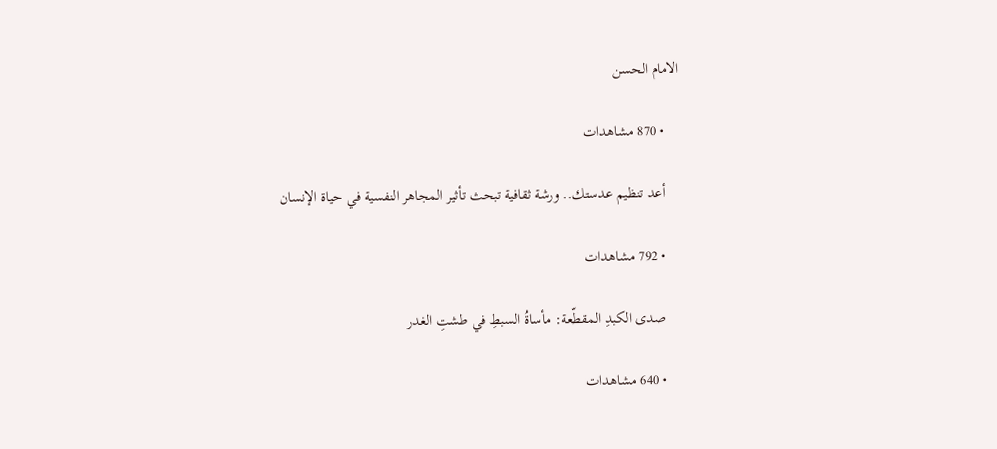الامام الحسن

    • 870 مشاهدات

    أعد تنظيم عدستك.. ورشة ثقافية تبحث تأثير المجاهر النفسية في حياة الإنسان

    • 792 مشاهدات

    صدى الكبدِ المقطّعة: مأساةُ السبطِ في طشتِ الغدر

    • 640 مشاهدات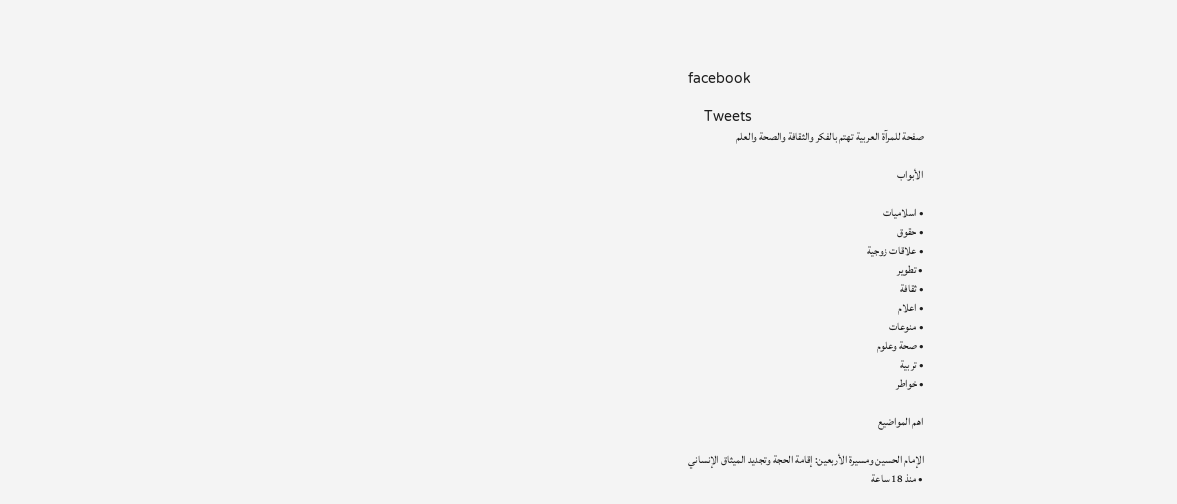facebook

    Tweets
    صفحة للمرآة العربية تهتم بالفكر والثقافة والصحة والعلم

    الأبواب

    • اسلاميات
    • حقوق
    • علاقات زوجية
    • تطوير
    • ثقافة
    • اعلام
    • منوعات
    • صحة وعلوم
    • تربية
    • خواطر

    اهم المواضيع

    الإمام الحسين ومسيرة الأربعين: إقامة الحجة وتجديد الميثاق الإنساني
    • منذ 18 ساعة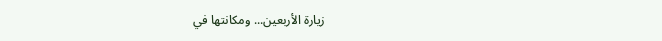زيارة الأربعين... ومكانتها في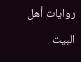روايات أهل البيت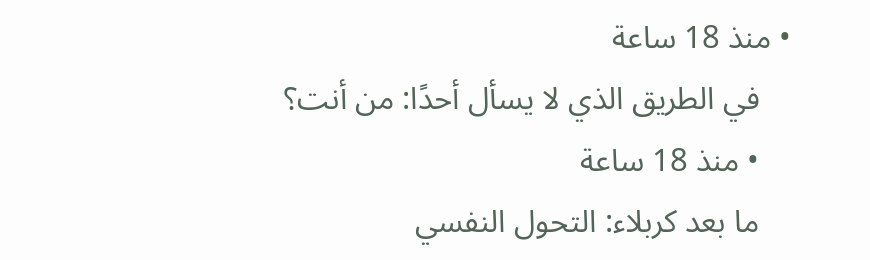• منذ 18 ساعة
    في الطريق الذي لا يسأل أحدًا: من أنت؟
    • منذ 18 ساعة
    ما بعد كربلاء: التحول النفسي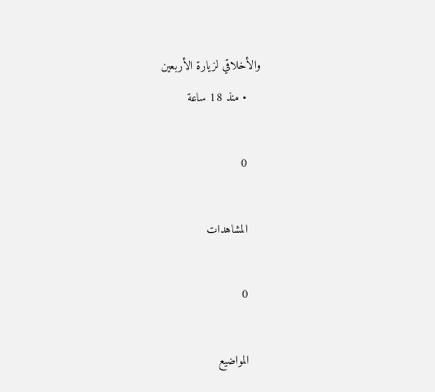والأخلاقي لزيارة الأربعين
    • منذ 18 ساعة

    0

    المشاهدات

    0

    المواضيع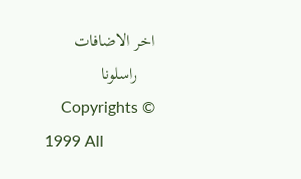اخر الاضافات
    راسلونا
    Copyrights © 1999 All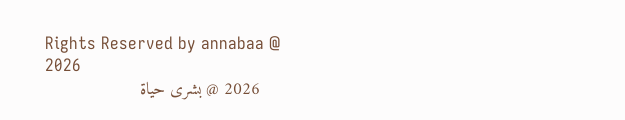Rights Reserved by annabaa @ 2026
    2026 @ بشرى حياة